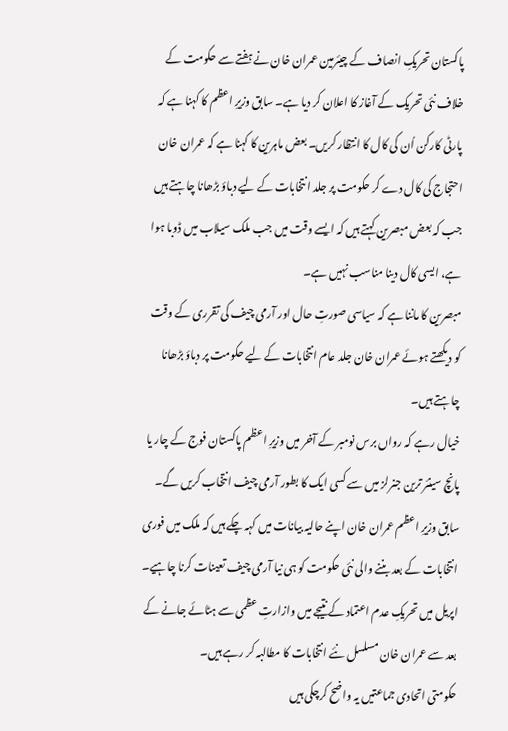پاکستان تحریکِ انصاف کے چیئرمین عمران خان نے ہفتے سے حکومت کے خلاف نئی تحریک کے آغاز کا اعلان کر دیا ہے۔ سابق وزیرِ اعظم کا کہنا ہے کہ پارٹی کارکن اُن کی کال کا انتظار کریں۔ بعض ماہرین کا کہنا ہے کہ عمران خان احتجاج کی کال دے کر حکومت پر جلد انتخابات کے لیے دباؤ بڑھانا چاہتے ہیں جب کہ بعض مبصرین کہتے ہیں کہ ایسے وقت میں جب ملک سیلاب میں ڈوبا ہوا ہے، ایسی کال دینا مناسب نہیں ہے۔
مبصرین کا ماننا ہے کہ سیاسی صورتِ حال اور آرمی چیف کی تقرری کے وقت کو دیکھتے ہوئے عمران خان جلد عام انتخابات کے لیے حکومت پر دباؤ بڑھانا چاہتے ہیں۔
خیال رہے کہ رواں برس نومبر کے آخر میں وزیرِ اعظم پاکستان فوج کے چار یا پانچ سینئر ترین جنرلز میں سے کسی ایک کا بطور آرمی چیف انتخاب کریں گے۔
سابق وزیرِ اعظم عمران خان اپنے حالیہ بیانات میں کہہ چکے ہیں کہ ملک میں فوری انتخابات کے بعد بننے والی نئی حکومت کو ہی نیا آرمی چیف تعینات کرنا چاہیے۔
اپریل میں تحریکِ عدم اعتماد کے نتیجے میں وازارتِ عظمی سے ہٹائے جانے کے بعد سے عمران خان مسلسل نئے انتخابات کا مطالبہ کر رہے ہیں۔
حکومتی اتحادی جماعتیں یہ واضح کرچکی ہیں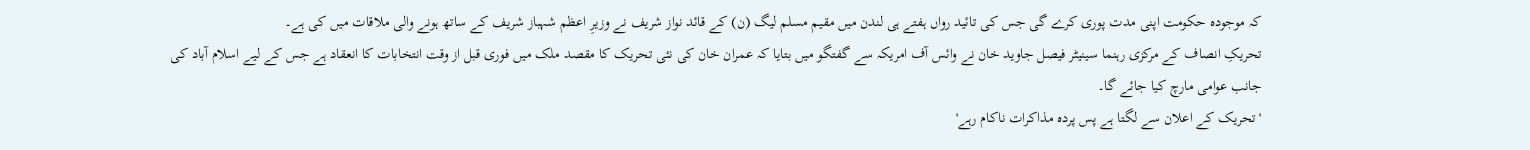کہ موجودہ حکومت اپنی مدت پوری کرے گی جس کی تائید رواں ہفتے ہی لندن میں مقیم مسلم لیگ (ن) کے قائد نواز شریف نے وزیرِ اعظم شہباز شریف کے ساتھ ہونے والی ملاقات میں کی ہے۔
تحریکِ انصاف کے مرکزی رہنما سینیٹر فیصل جاوید خان نے وائس آف امریکہ سے گفتگو میں بتایا کہ عمران خان کی نئی تحریک کا مقصد ملک میں فوری قبل از وقت انتخابات کا انعقاد ہے جس کے لیے اسلام آباد کی جانب عوامی مارچ کیا جائے گا۔
'تحریک کے اعلان سے لگتا ہے پس پردہ مذاکرات ناکام رہے'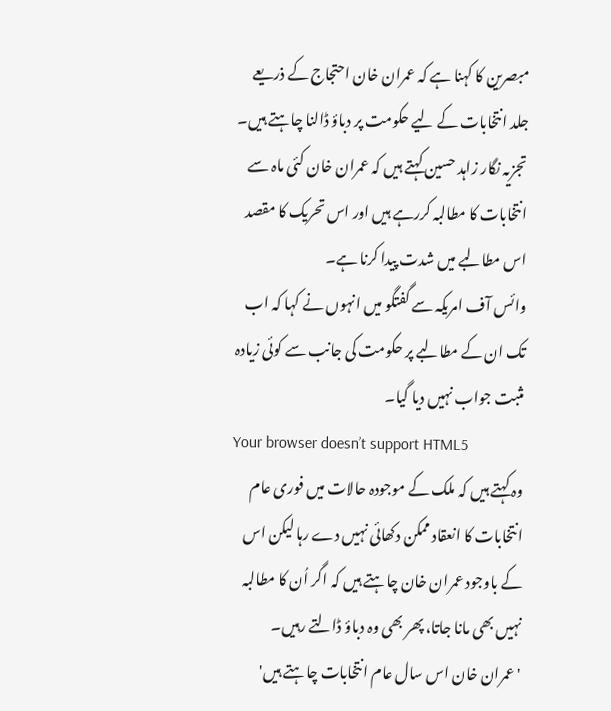مبصرین کا کہنا ہے کہ عمران خان احتجاج کے ذریعے جلد انتخابات کے لیے حکومت پر دباؤ ڈالنا چاہتے ہیں۔
تجزیہ نگار زاہد حسین کہتے ہیں کہ عمران خان کئی ماہ سے انتخابات کا مطالبہ کررہے ہیں اور اس تحریک کا مقصد اس مطالبے میں شدت پیدا کرنا ہے۔
وائس آف امریکہ سے گفتگو میں انہوں نے کہا کہ اب تک ان کے مطالبے پر حکومت کی جانب سے کوئی زیادہ مثبت جواب نہیں دیا گیا۔
Your browser doesn’t support HTML5
وہ کہتے ہیں کہ ملک کے موجودہ حالات میں فوری عام انتخابات کا انعقاد ممکن دکھائی نہیں دے رہا لیکن اس کے باوجود عمران خان چاہتے ہیں کہ اگر اُن کا مطالبہ نہیں بھی مانا جاتا، پھر بھی وہ دباؤ ڈالتے رہیں۔
'عمران خان اس سال عام انتخابات چاہتے ہیں'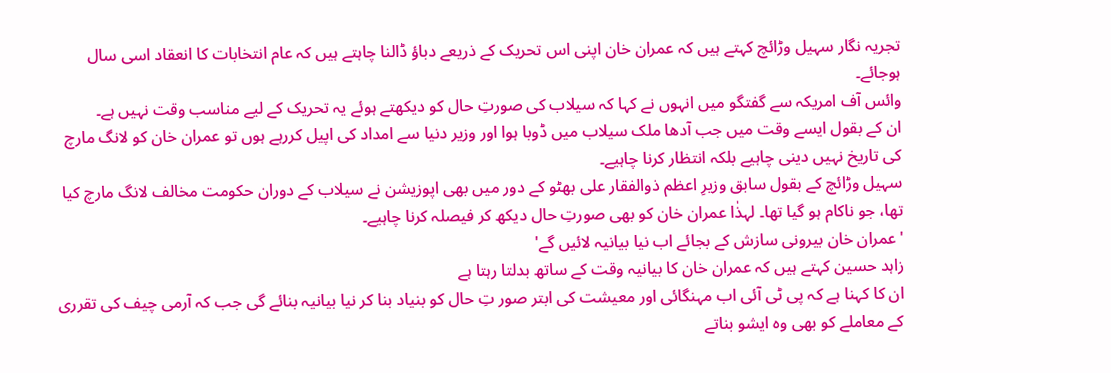تجریہ نگار سہیل وڑائچ کہتے ہیں کہ عمران خان اپنی اس تحریک کے ذریعے دباؤ ڈالنا چاہتے ہیں کہ عام انتخابات کا انعقاد اسی سال ہوجائے۔
وائس آف امریکہ سے گفتگو میں انہوں نے کہا کہ سیلاب کی صورتِ حال کو دیکھتے ہوئے یہ تحریک کے لیے مناسب وقت نہیں ہے۔
ان کے بقول ایسے وقت میں جب آدھا ملک سیلاب میں ڈوبا ہوا اور وزیر دنیا سے امداد کی اپیل کررہے ہوں تو عمران خان کو لانگ مارچ کی تاریخ نہیں دینی چاہیے بلکہ انتظار کرنا چاہیے۔
سہیل وڑائچ کے بقول سابق وزیرِ اعظم ذوالفقار علی بھٹو کے دور میں بھی اپوزیشن نے سیلاب کے دوران حکومت مخالف لانگ مارچ کیا تھا، جو ناکام ہو گیا تھا۔ لہذٰا عمران خان کو بھی صورتِ حال دیکھ کر فیصلہ کرنا چاہیے۔
'عمران خان بیرونی سازش کے بجائے اب نیا بیانیہ لائیں گے'
زاہد حسین کہتے ہیں کہ عمران خان کا بیانیہ وقت کے ساتھ بدلتا رہتا ہے
ان کا کہنا ہے کہ پی ٹی آئی اب مہنگائی اور معیشت کی ابتر صور تِ حال کو بنیاد بنا کر نیا بیانیہ بنائے گی جب کہ آرمی چیف کی تقرری کے معاملے کو بھی وہ ایشو بناتے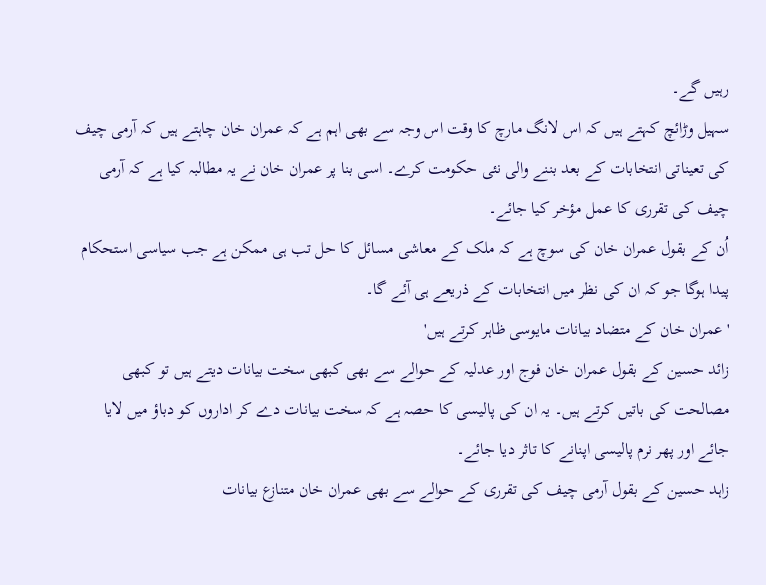رہیں گے۔
سہیل وڑائچ کہتے ہیں کہ اس لانگ مارچ کا وقت اس وجہ سے بھی اہم ہے کہ عمران خان چاہتے ہیں کہ آرمی چیف کی تعیناتی انتخابات کے بعد بننے والی نئی حکومت کرے۔ اسی بنا پر عمران خان نے یہ مطالبہ کیا ہے کہ آرمی چیف کی تقرری کا عمل مؤخر کیا جائے۔
اُن کے بقول عمران خان کی سوچ ہے کہ ملک کے معاشی مسائل کا حل تب ہی ممکن ہے جب سیاسی استحکام پیدا ہوگا جو کہ ان کی نظر میں انتخابات کے ذریعے ہی آئے گا۔
'عمران خان کے متضاد بیانات مایوسی ظاہر کرتے ہیں'
زائد حسین کے بقول عمران خان فوج اور عدلیہ کے حوالے سے بھی کبھی سخت بیانات دیتے ہیں تو کبھی مصالحت کی باتیں کرتے ہیں۔ یہ ان کی پالیسی کا حصہ ہے کہ سخت بیانات دے کر اداروں کو دباؤ میں لایا جائے اور پھر نرم پالیسی اپنانے کا تاثر دیا جائے۔
زاہد حسین کے بقول آرمی چیف کی تقرری کے حوالے سے بھی عمران خان متنازع بیانات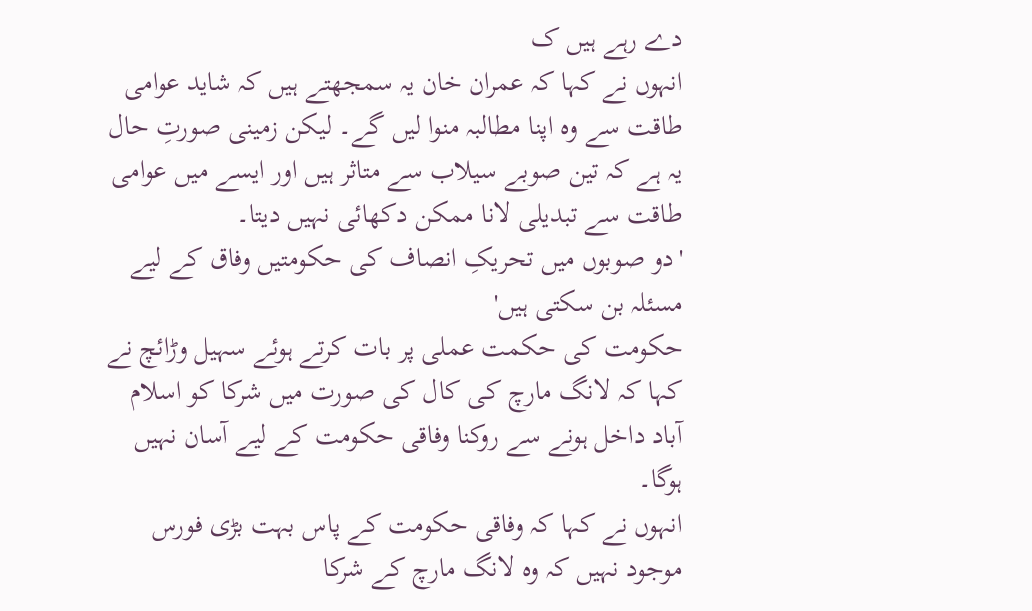دے رہے ہیں ک
انہوں نے کہا کہ عمران خان یہ سمجھتے ہیں کہ شاید عوامی طاقت سے وہ اپنا مطالبہ منوا لیں گے۔ لیکن زمینی صورتِ حال یہ ہے کہ تین صوبے سیلاب سے متاثر ہیں اور ایسے میں عوامی طاقت سے تبدیلی لانا ممکن دکھائی نہیں دیتا۔
'دو صوبوں میں تحریکِ انصاف کی حکومتیں وفاق کے لیے مسئلہ بن سکتی ہیں'
حکومت کی حکمت عملی پر بات کرتے ہوئے سہیل وڑائچ نے کہا کہ لانگ مارچ کی کال کی صورت میں شرکا کو اسلام آباد داخل ہونے سے روکنا وفاقی حکومت کے لیے آسان نہیں ہوگا۔
انہوں نے کہا کہ وفاقی حکومت کے پاس بہت بڑی فورس موجود نہیں کہ وہ لانگ مارچ کے شرکا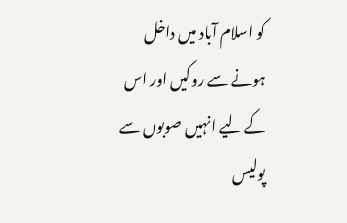کو اسلام آباد میں داخل ہونے سے روکیں اور اس کے لیے انہیں صوبوں سے پولیس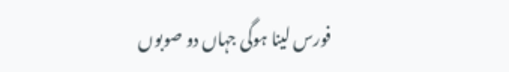فورس لینا ہوگی جہاں دو صوبوں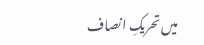میں تحریکِ انصاف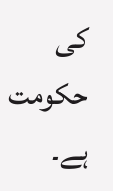کی حکومت ہے۔